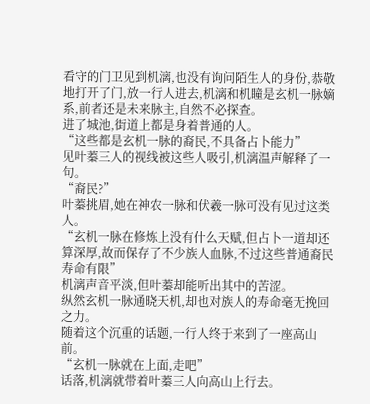看守的门卫见到机漓,也没有询问陌生人的身份,恭敬地打开了门,放一行人进去,机漓和机瞳是玄机一脉嫡系,前者还是未来脉主,自然不必探查。
进了城池,街道上都是身着普通的人。
“这些都是玄机一脉的裔民,不具备占卜能力”
见叶蓁三人的视线被这些人吸引,机漓温声解释了一句。
“裔民?”
叶蓁挑眉,她在神农一脉和伏羲一脉可没有见过这类人。
“玄机一脉在修炼上没有什么天赋,但占卜一道却还算深厚,故而保存了不少族人血脉,不过这些普通裔民寿命有限”
机漓声音平淡,但叶蓁却能听出其中的苦涩。
纵然玄机一脉通晓天机,却也对族人的寿命毫无挽回之力。
随着这个沉重的话题,一行人终于来到了一座高山前。
“玄机一脉就在上面,走吧”
话落,机漓就带着叶蓁三人向高山上行去。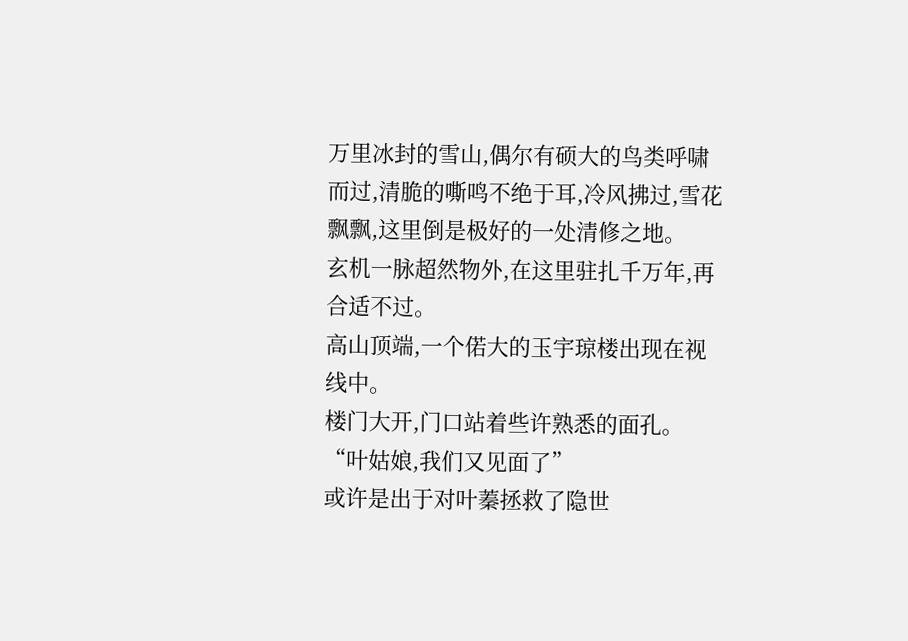万里冰封的雪山,偶尔有硕大的鸟类呼啸而过,清脆的嘶鸣不绝于耳,冷风拂过,雪花飘飘,这里倒是极好的一处清修之地。
玄机一脉超然物外,在这里驻扎千万年,再合适不过。
高山顶端,一个偌大的玉宇琼楼出现在视线中。
楼门大开,门口站着些许熟悉的面孔。
“叶姑娘,我们又见面了”
或许是出于对叶蓁拯救了隐世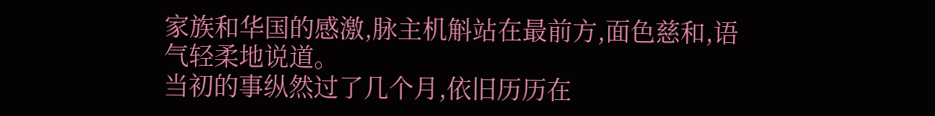家族和华国的感激,脉主机斛站在最前方,面色慈和,语气轻柔地说道。
当初的事纵然过了几个月,依旧历历在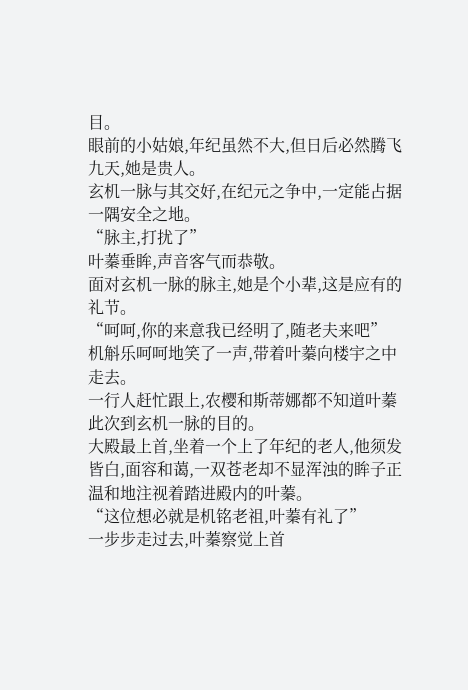目。
眼前的小姑娘,年纪虽然不大,但日后必然腾飞九天,她是贵人。
玄机一脉与其交好,在纪元之争中,一定能占据一隅安全之地。
“脉主,打扰了”
叶蓁垂眸,声音客气而恭敬。
面对玄机一脉的脉主,她是个小辈,这是应有的礼节。
“呵呵,你的来意我已经明了,随老夫来吧”
机斛乐呵呵地笑了一声,带着叶蓁向楼宇之中走去。
一行人赶忙跟上,农樱和斯蒂娜都不知道叶蓁此次到玄机一脉的目的。
大殿最上首,坐着一个上了年纪的老人,他须发皆白,面容和蔼,一双苍老却不显浑浊的眸子正温和地注视着踏进殿内的叶蓁。
“这位想必就是机铭老祖,叶蓁有礼了”
一步步走过去,叶蓁察觉上首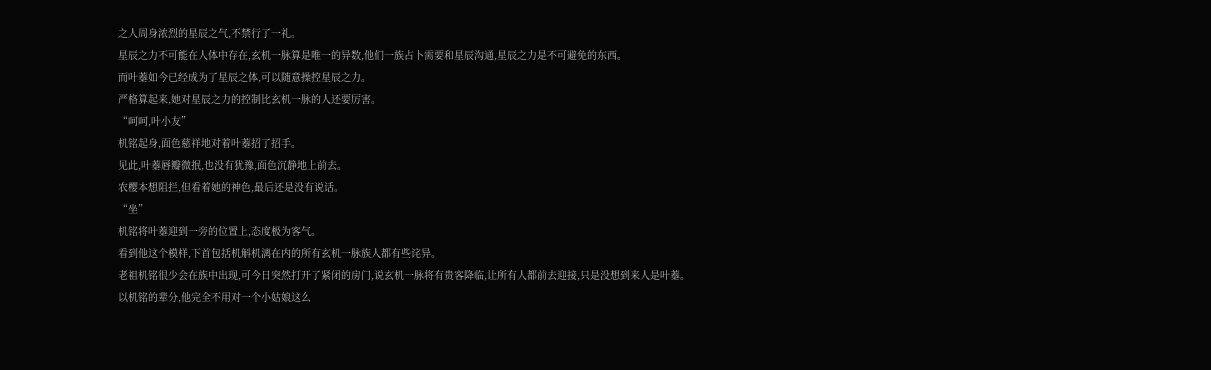之人周身浓烈的星辰之气,不禁行了一礼。
星辰之力不可能在人体中存在,玄机一脉算是唯一的异数,他们一族占卜需要和星辰沟通,星辰之力是不可避免的东西。
而叶蓁如今已经成为了星辰之体,可以随意操控星辰之力。
严格算起来,她对星辰之力的控制比玄机一脉的人还要厉害。
“呵呵,叶小友”
机铭起身,面色慈祥地对着叶蓁招了招手。
见此,叶蓁唇瓣微抿,也没有犹豫,面色沉静地上前去。
农樱本想阻拦,但看着她的神色,最后还是没有说话。
“坐”
机铭将叶蓁迎到一旁的位置上,态度极为客气。
看到他这个模样,下首包括机斛机漓在内的所有玄机一脉族人都有些诧异。
老祖机铭很少会在族中出现,可今日突然打开了紧闭的房门,说玄机一脉将有贵客降临,让所有人都前去迎接,只是没想到来人是叶蓁。
以机铭的辈分,他完全不用对一个小姑娘这么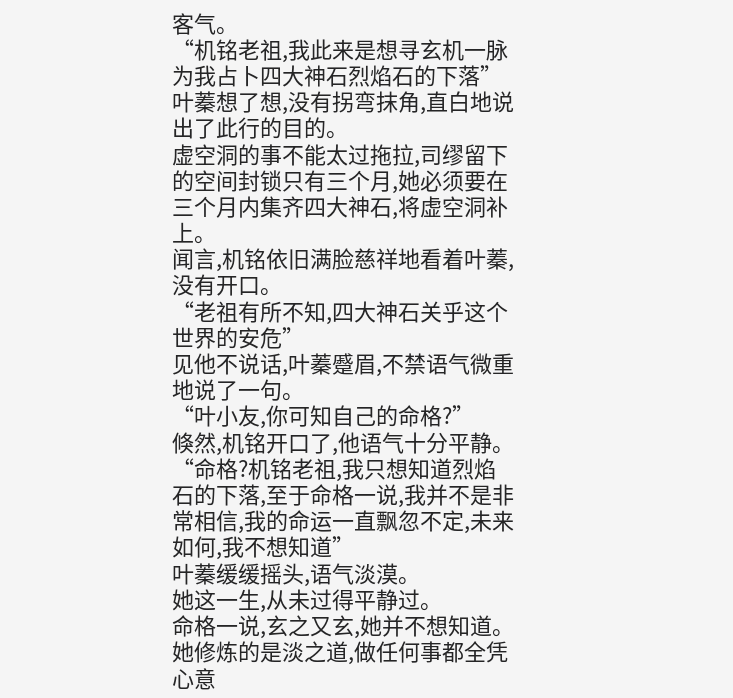客气。
“机铭老祖,我此来是想寻玄机一脉为我占卜四大神石烈焰石的下落”
叶蓁想了想,没有拐弯抹角,直白地说出了此行的目的。
虚空洞的事不能太过拖拉,司缪留下的空间封锁只有三个月,她必须要在三个月内集齐四大神石,将虚空洞补上。
闻言,机铭依旧满脸慈祥地看着叶蓁,没有开口。
“老祖有所不知,四大神石关乎这个世界的安危”
见他不说话,叶蓁蹙眉,不禁语气微重地说了一句。
“叶小友,你可知自己的命格?”
倏然,机铭开口了,他语气十分平静。
“命格?机铭老祖,我只想知道烈焰石的下落,至于命格一说,我并不是非常相信,我的命运一直飘忽不定,未来如何,我不想知道”
叶蓁缓缓摇头,语气淡漠。
她这一生,从未过得平静过。
命格一说,玄之又玄,她并不想知道。
她修炼的是淡之道,做任何事都全凭心意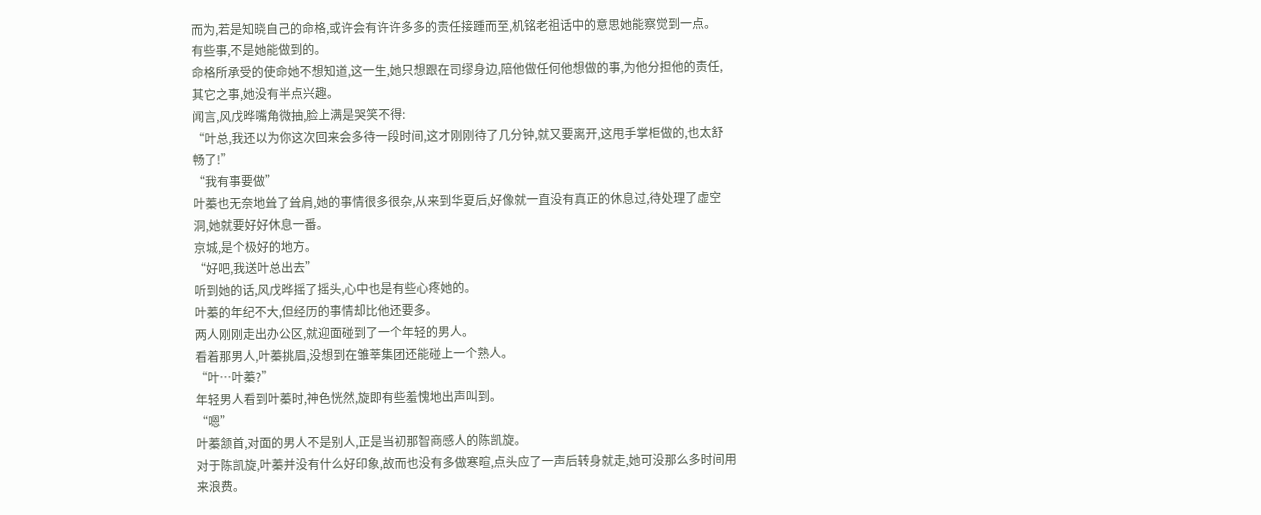而为,若是知晓自己的命格,或许会有许许多多的责任接踵而至,机铭老祖话中的意思她能察觉到一点。
有些事,不是她能做到的。
命格所承受的使命她不想知道,这一生,她只想跟在司缪身边,陪他做任何他想做的事,为他分担他的责任,其它之事,她没有半点兴趣。
闻言,风戊晔嘴角微抽,脸上满是哭笑不得:
“叶总,我还以为你这次回来会多待一段时间,这才刚刚待了几分钟,就又要离开,这甩手掌柜做的,也太舒畅了!”
“我有事要做”
叶蓁也无奈地耸了耸肩,她的事情很多很杂,从来到华夏后,好像就一直没有真正的休息过,待处理了虚空洞,她就要好好休息一番。
京城,是个极好的地方。
“好吧,我送叶总出去”
听到她的话,风戊晔摇了摇头,心中也是有些心疼她的。
叶蓁的年纪不大,但经历的事情却比他还要多。
两人刚刚走出办公区,就迎面碰到了一个年轻的男人。
看着那男人,叶蓁挑眉,没想到在雏莘集团还能碰上一个熟人。
“叶…叶蓁?”
年轻男人看到叶蓁时,神色恍然,旋即有些羞愧地出声叫到。
“嗯”
叶蓁颔首,对面的男人不是别人,正是当初那智商感人的陈凯旋。
对于陈凯旋,叶蓁并没有什么好印象,故而也没有多做寒暄,点头应了一声后转身就走,她可没那么多时间用来浪费。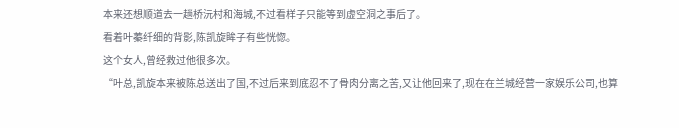本来还想顺道去一趟桥沅村和海城,不过看样子只能等到虚空洞之事后了。
看着叶蓁纤细的背影,陈凯旋眸子有些恍惚。
这个女人,曾经救过他很多次。
“叶总,凯旋本来被陈总送出了国,不过后来到底忍不了骨肉分离之苦,又让他回来了,现在在兰城经营一家娱乐公司,也算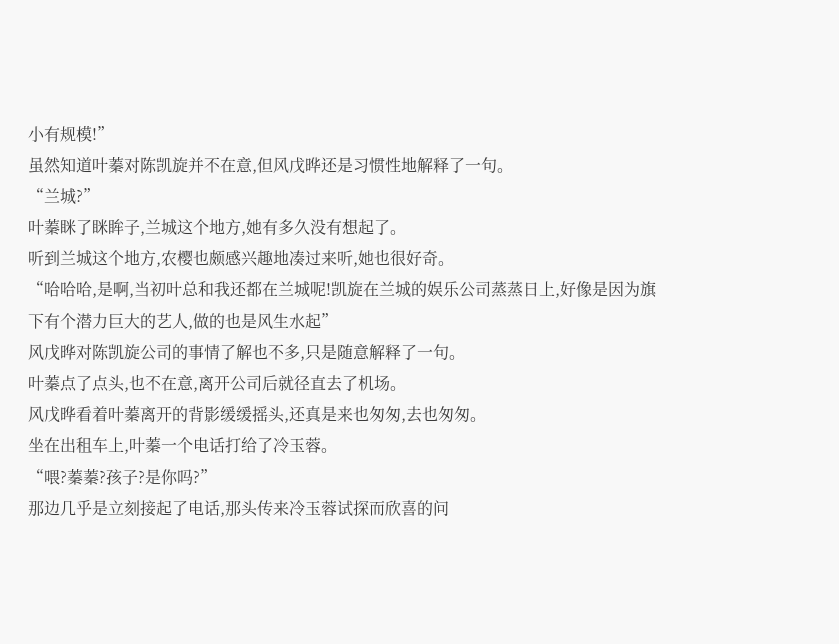小有规模!”
虽然知道叶蓁对陈凯旋并不在意,但风戊晔还是习惯性地解释了一句。
“兰城?”
叶蓁眯了眯眸子,兰城这个地方,她有多久没有想起了。
听到兰城这个地方,农樱也颇感兴趣地凑过来听,她也很好奇。
“哈哈哈,是啊,当初叶总和我还都在兰城呢!凯旋在兰城的娱乐公司蒸蒸日上,好像是因为旗下有个潜力巨大的艺人,做的也是风生水起”
风戊晔对陈凯旋公司的事情了解也不多,只是随意解释了一句。
叶蓁点了点头,也不在意,离开公司后就径直去了机场。
风戊晔看着叶蓁离开的背影缓缓摇头,还真是来也匆匆,去也匆匆。
坐在出租车上,叶蓁一个电话打给了冷玉蓉。
“喂?蓁蓁?孩子?是你吗?”
那边几乎是立刻接起了电话,那头传来冷玉蓉试探而欣喜的问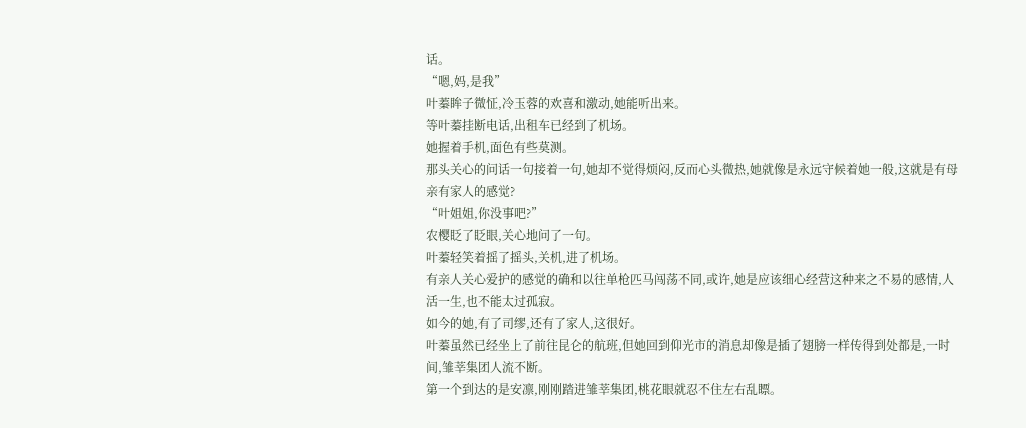话。
“嗯,妈,是我”
叶蓁眸子微怔,冷玉蓉的欢喜和激动,她能听出来。
等叶蓁挂断电话,出租车已经到了机场。
她握着手机,面色有些莫测。
那头关心的问话一句接着一句,她却不觉得烦闷,反而心头微热,她就像是永远守候着她一般,这就是有母亲有家人的感觉?
“叶姐姐,你没事吧?”
农樱眨了眨眼,关心地问了一句。
叶蓁轻笑着摇了摇头,关机,进了机场。
有亲人关心爱护的感觉的确和以往单枪匹马闯荡不同,或许,她是应该细心经营这种来之不易的感情,人活一生,也不能太过孤寂。
如今的她,有了司缪,还有了家人,这很好。
叶蓁虽然已经坐上了前往昆仑的航班,但她回到仰光市的消息却像是插了翅膀一样传得到处都是,一时间,雏莘集团人流不断。
第一个到达的是安凛,刚刚踏进雏莘集团,桃花眼就忍不住左右乱瞟。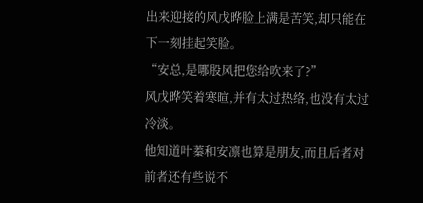出来迎接的风戊晔脸上满是苦笑,却只能在下一刻挂起笑脸。
“安总,是哪股风把您给吹来了?”
风戊晔笑着寒暄,并有太过热络,也没有太过冷淡。
他知道叶蓁和安凛也算是朋友,而且后者对前者还有些说不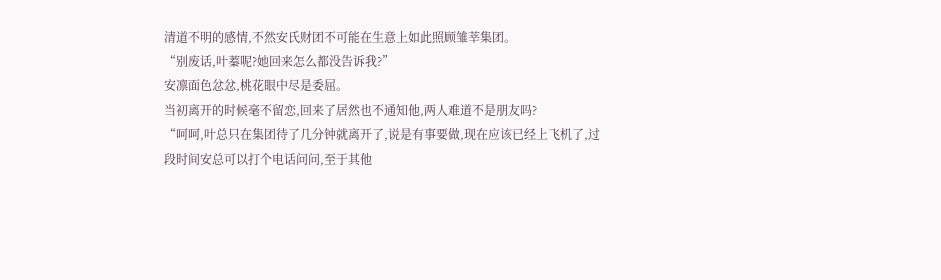清道不明的感情,不然安氏财团不可能在生意上如此照顾雏莘集团。
“别废话,叶蓁呢?她回来怎么都没告诉我?”
安凛面色忿忿,桃花眼中尽是委屈。
当初离开的时候毫不留恋,回来了居然也不通知他,两人难道不是朋友吗?
“呵呵,叶总只在集团待了几分钟就离开了,说是有事要做,现在应该已经上飞机了,过段时间安总可以打个电话问问,至于其他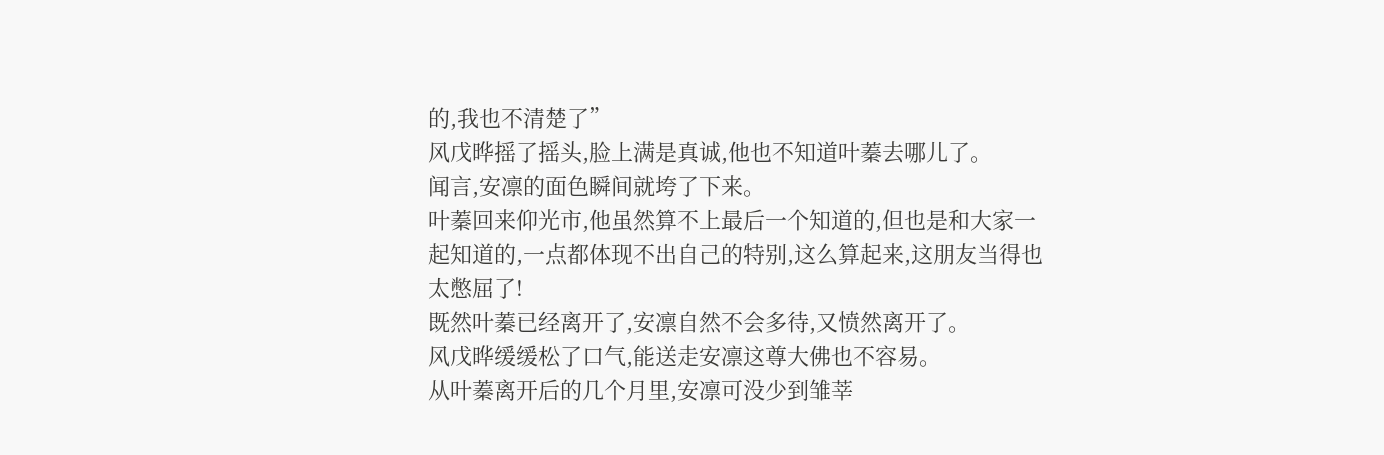的,我也不清楚了”
风戊晔摇了摇头,脸上满是真诚,他也不知道叶蓁去哪儿了。
闻言,安凛的面色瞬间就垮了下来。
叶蓁回来仰光市,他虽然算不上最后一个知道的,但也是和大家一起知道的,一点都体现不出自己的特别,这么算起来,这朋友当得也太憋屈了!
既然叶蓁已经离开了,安凛自然不会多待,又愤然离开了。
风戊晔缓缓松了口气,能送走安凛这尊大佛也不容易。
从叶蓁离开后的几个月里,安凛可没少到雏莘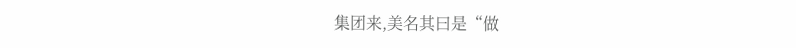集团来,美名其曰是“做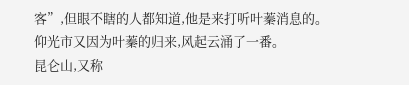客”,但眼不瞎的人都知道,他是来打听叶蓁消息的。
仰光市又因为叶蓁的归来,风起云涌了一番。
昆仑山,又称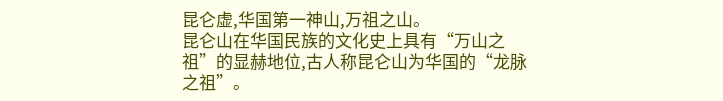昆仑虚,华国第一神山,万祖之山。
昆仑山在华国民族的文化史上具有“万山之祖”的显赫地位,古人称昆仑山为华国的“龙脉之祖”。